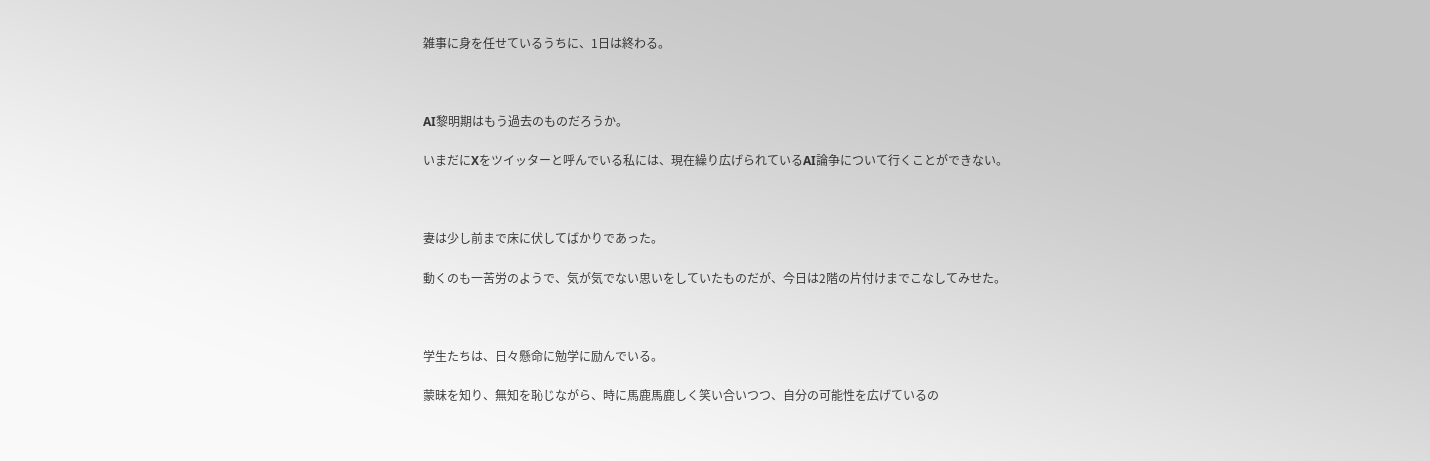雑事に身を任せているうちに、1日は終わる。



AI黎明期はもう過去のものだろうか。

いまだにXをツイッターと呼んでいる私には、現在繰り広げられているAI論争について行くことができない。



妻は少し前まで床に伏してばかりであった。

動くのも一苦労のようで、気が気でない思いをしていたものだが、今日は2階の片付けまでこなしてみせた。



学生たちは、日々懸命に勉学に励んでいる。

蒙昧を知り、無知を恥じながら、時に馬鹿馬鹿しく笑い合いつつ、自分の可能性を広げているの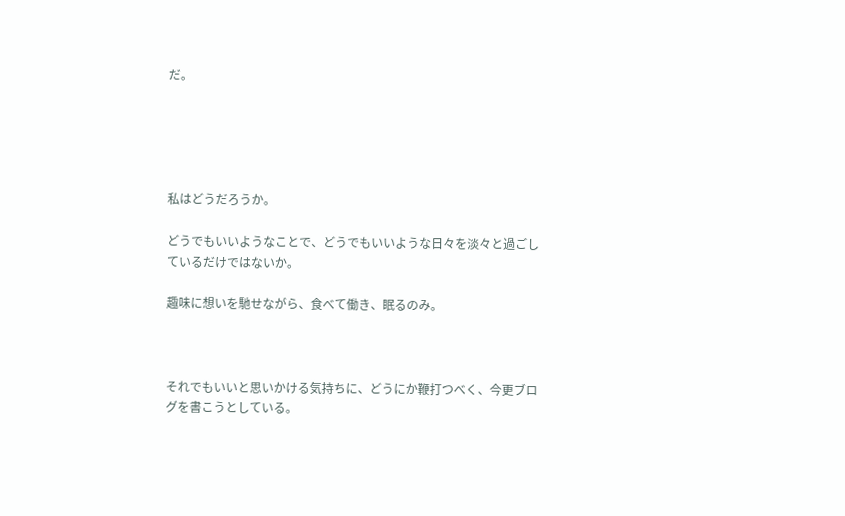だ。





私はどうだろうか。

どうでもいいようなことで、どうでもいいような日々を淡々と過ごしているだけではないか。

趣味に想いを馳せながら、食べて働き、眠るのみ。



それでもいいと思いかける気持ちに、どうにか鞭打つべく、今更ブログを書こうとしている。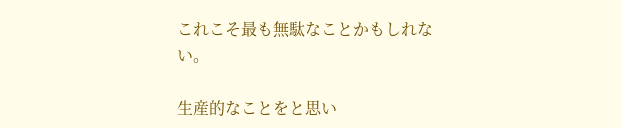これこそ最も無駄なことかもしれない。

生産的なことをと思い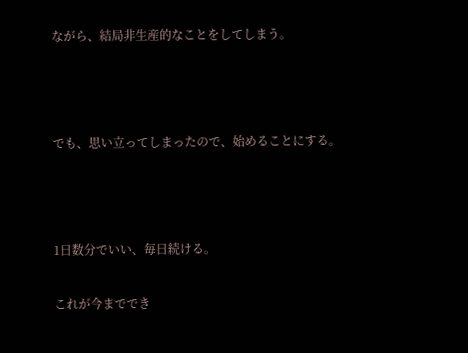ながら、結局非生産的なことをしてしまう。



でも、思い立ってしまったので、始めることにする。



1日数分でいい、毎日続ける。

これが今まででき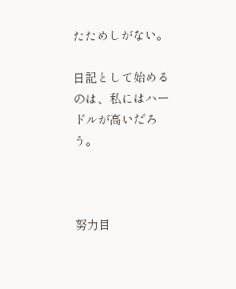たためしがない。

日記として始めるのは、私にはハードルが高いだろう。



努力目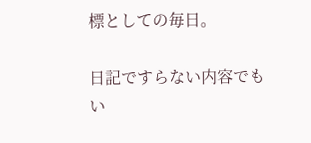標としての毎日。

日記ですらない内容でもい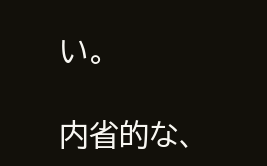い。

内省的な、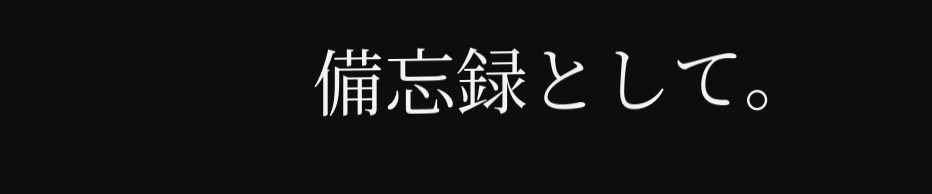備忘録として。